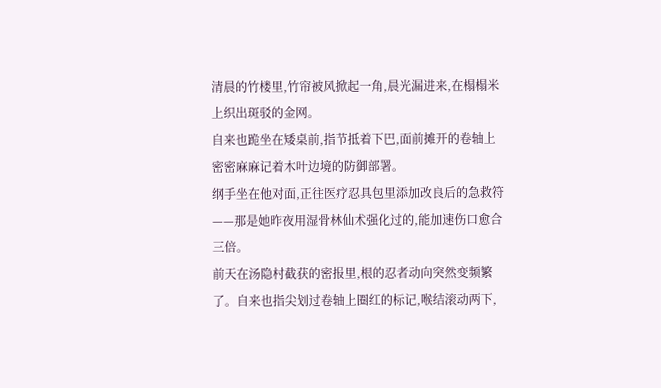清晨的竹楼里,竹帘被风掀起一角,晨光漏进来,在榻榻米上织出斑驳的金网。
自来也跪坐在矮桌前,指节抵着下巴,面前摊开的卷轴上密密麻麻记着木叶边境的防御部署。
纲手坐在他对面,正往医疗忍具包里添加改良后的急救符——那是她昨夜用湿骨林仙术强化过的,能加速伤口愈合三倍。
前天在汤隐村截获的密报里,根的忍者动向突然变频繁了。自来也指尖划过卷轴上圈红的标记,喉结滚动两下,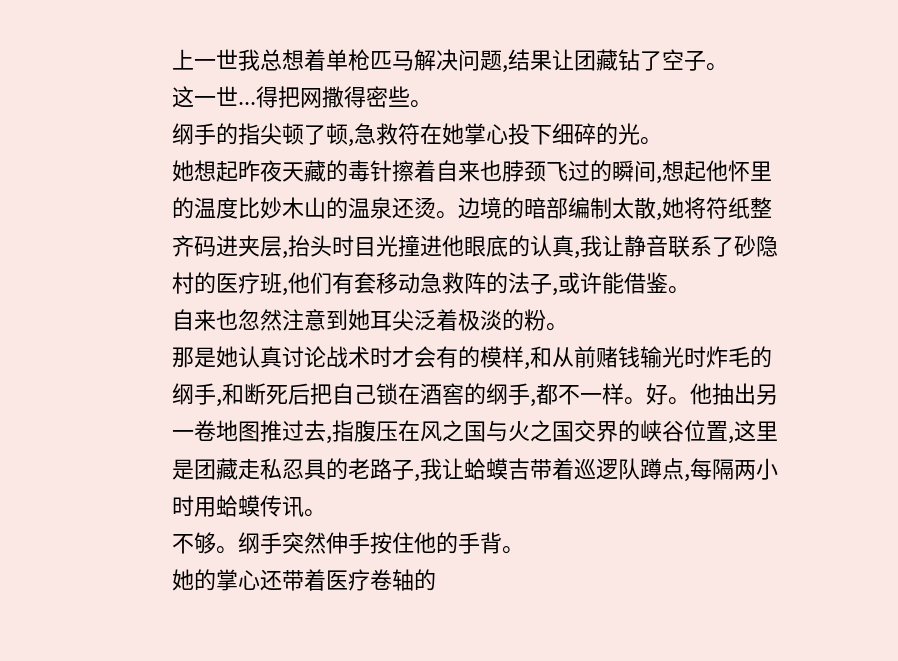上一世我总想着单枪匹马解决问题,结果让团藏钻了空子。
这一世...得把网撒得密些。
纲手的指尖顿了顿,急救符在她掌心投下细碎的光。
她想起昨夜天藏的毒针擦着自来也脖颈飞过的瞬间,想起他怀里的温度比妙木山的温泉还烫。边境的暗部编制太散,她将符纸整齐码进夹层,抬头时目光撞进他眼底的认真,我让静音联系了砂隐村的医疗班,他们有套移动急救阵的法子,或许能借鉴。
自来也忽然注意到她耳尖泛着极淡的粉。
那是她认真讨论战术时才会有的模样,和从前赌钱输光时炸毛的纲手,和断死后把自己锁在酒窖的纲手,都不一样。好。他抽出另一卷地图推过去,指腹压在风之国与火之国交界的峡谷位置,这里是团藏走私忍具的老路子,我让蛤蟆吉带着巡逻队蹲点,每隔两小时用蛤蟆传讯。
不够。纲手突然伸手按住他的手背。
她的掌心还带着医疗卷轴的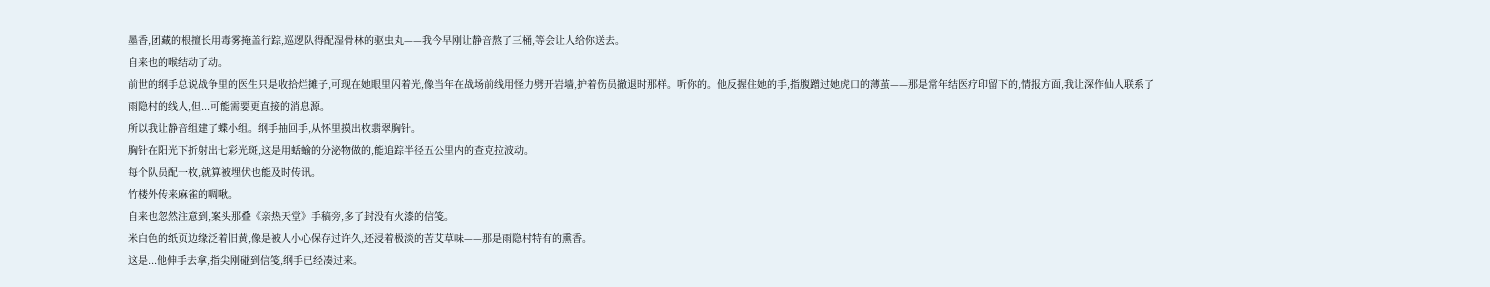墨香,团藏的根擅长用毒雾掩盖行踪,巡逻队得配湿骨林的驱虫丸——我今早刚让静音熬了三桶,等会让人给你送去。
自来也的喉结动了动。
前世的纲手总说战争里的医生只是收拾烂摊子,可现在她眼里闪着光,像当年在战场前线用怪力劈开岩墙,护着伤员撤退时那样。听你的。他反握住她的手,指腹蹭过她虎口的薄茧——那是常年结医疗印留下的,情报方面,我让深作仙人联系了雨隐村的线人,但...可能需要更直接的消息源。
所以我让静音组建了蝶小组。纲手抽回手,从怀里摸出枚翡翠胸针。
胸针在阳光下折射出七彩光斑,这是用蛞蝓的分泌物做的,能追踪半径五公里内的查克拉波动。
每个队员配一枚,就算被埋伏也能及时传讯。
竹楼外传来麻雀的啁啾。
自来也忽然注意到,案头那叠《亲热天堂》手稿旁,多了封没有火漆的信笺。
米白色的纸页边缘泛着旧黄,像是被人小心保存过许久,还浸着极淡的苦艾草味——那是雨隐村特有的熏香。
这是...他伸手去拿,指尖刚碰到信笺,纲手已经凑过来。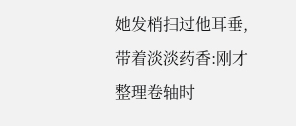她发梢扫过他耳垂,带着淡淡药香:刚才整理卷轴时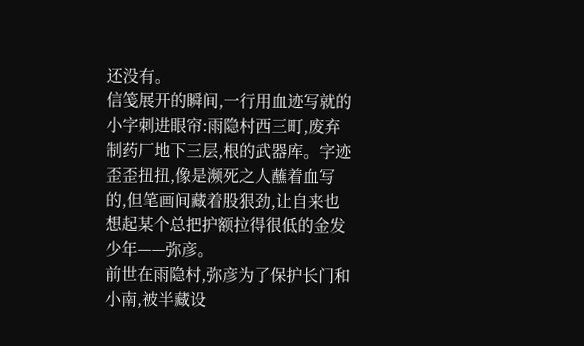还没有。
信笺展开的瞬间,一行用血迹写就的小字刺进眼帘:雨隐村西三町,废弃制药厂地下三层,根的武器库。字迹歪歪扭扭,像是濒死之人蘸着血写的,但笔画间藏着股狠劲,让自来也想起某个总把护额拉得很低的金发少年——弥彦。
前世在雨隐村,弥彦为了保护长门和小南,被半藏设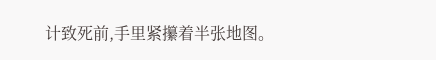计致死前,手里紧攥着半张地图。